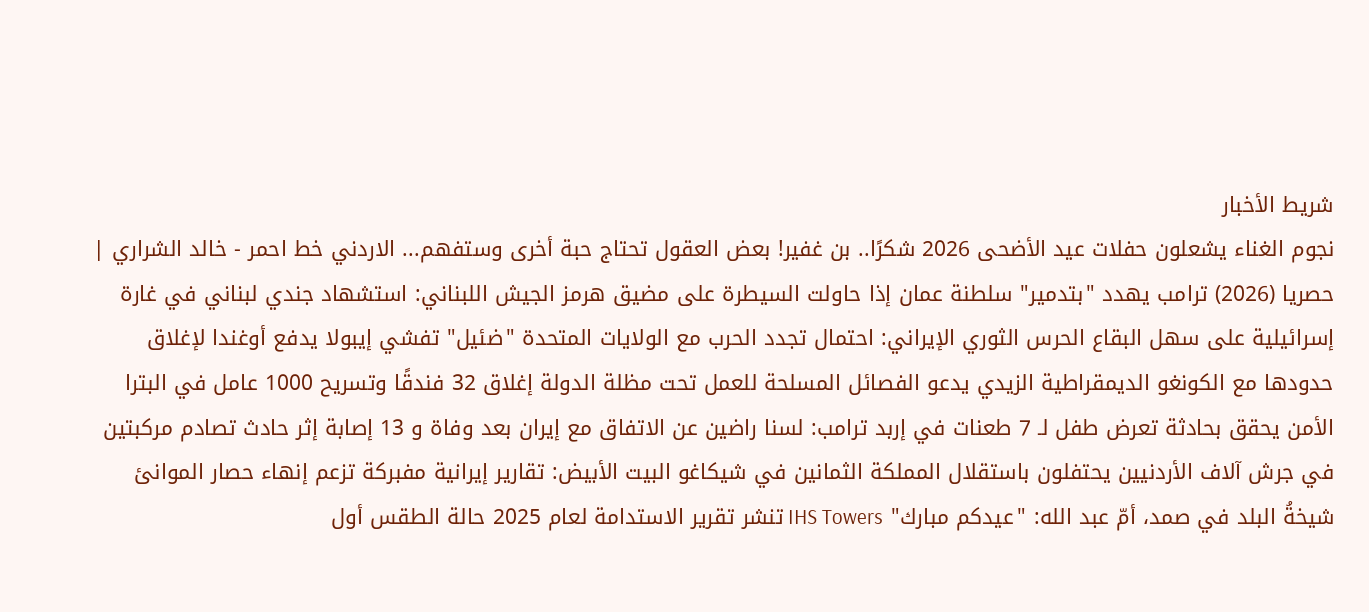شريط الأخبار
نجوم الغناء يشعلون حفلات عيد الأضحى 2026 شكرًا.. بن غفير! بعض العقول تحتاج حبة أخرى وستفهم... الاردني خط احمر - خالد الشراري | حصريا (2026) ترامب يهدد "بتدمير" سلطنة عمان إذا حاولت السيطرة على مضيق هرمز الجيش اللبناني: استشهاد جندي لبناني في غارة إسرائيلية على سهل البقاع الحرس الثوري الإيراني: احتمال تجدد الحرب مع الولايات المتحدة "ضئيل" تفشي إيبولا يدفع أوغندا لإغلاق حدودها مع الكونغو الديمقراطية الزيدي يدعو الفصائل المسلحة للعمل تحت مظلة الدولة إغلاق 32 فندقًا وتسريح 1000 عامل في البترا الأمن يحقق بحادثة تعرض طفل لـ 7 طعنات في إربد ترامب: لسنا راضين عن الاتفاق مع إيران بعد وفاة و 13 إصابة إثر حادث تصادم مركبتين في جرش آلاف الأردنيين يحتفلون باستقلال المملكة الثمانين في شيكاغو البيت الأبيض: تقارير إيرانية مفبركة تزعم إنهاء حصار الموانئ شيخةُ البلد في صمد، أمّ عبد الله: "عيدكم مبارك" IHS Towers تنشر تقرير الاستدامة لعام 2025 حالة الطقس أول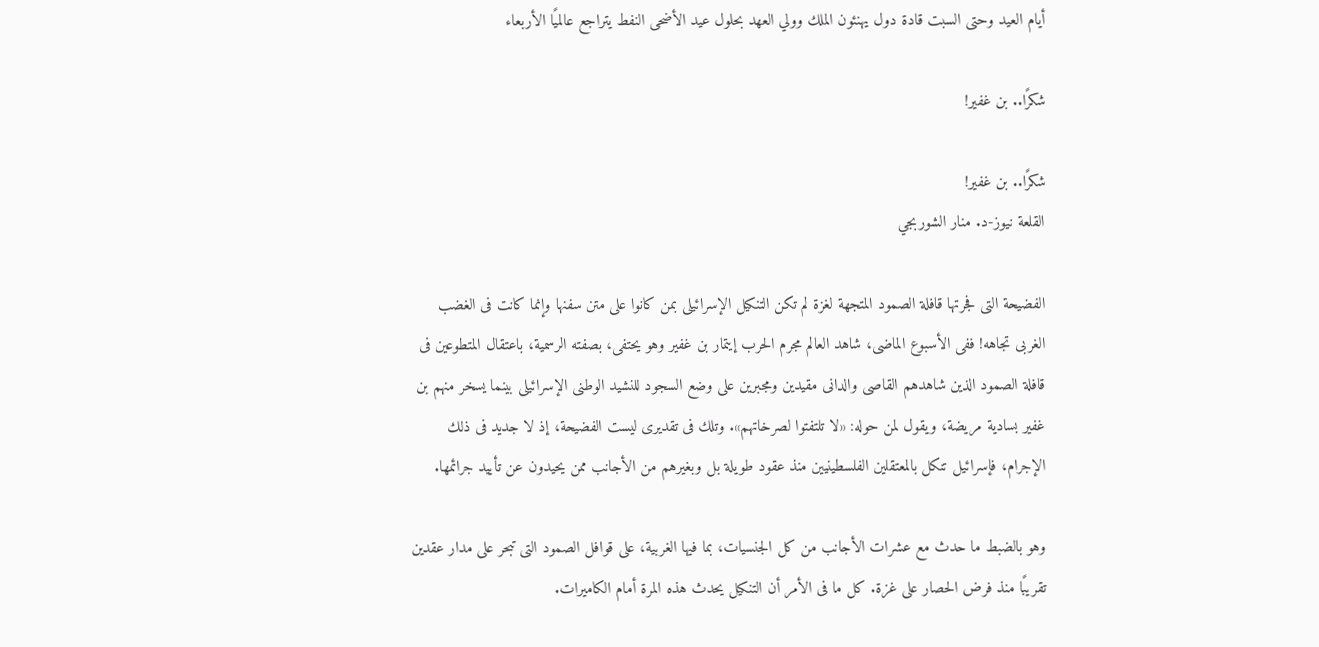أيام العيد وحتى السبت قادة دول يهنئون الملك وولي العهد بحلول عيد الأضحى النفط يتراجع عالميًا الأربعاء

شكرًا.. بن غفير!

شكرًا.. بن غفير!
القلعة نيوز-د. منار الشوربجي

الفضيحة التى فجرتها قافلة الصمود المتجهة لغزة لم تكن التنكيل الإسرائيلى بمن كانوا على متن سفنها وإنما كانت فى الغضب الغربى تجاهه! ففى الأسبوع الماضى، شاهد العالم مجرم الحرب إيتمار بن غفير وهو يحتفى، بصفته الرسمية، باعتقال المتطوعين فى قافلة الصمود الذين شاهدهم القاصى والدانى مقيدين ومجبرين على وضع السجود للنشيد الوطنى الإسرائيلى بينما يسخر منهم بن غفير بسادية مريضة، ويقول لمن حوله: «لا تلتفتوا لصرخاتهم». وتلك فى تقديرى ليست الفضيحة، إذ لا جديد فى ذلك الإجرام، فإسرائيل تنكل بالمعتقلين الفلسطينيين منذ عقود طويلة بل وبغيرهم من الأجانب ممن يحيدون عن تأييد جرائمها.

وهو بالضبط ما حدث مع عشرات الأجانب من كل الجنسيات، بما فيها الغربية، على قوافل الصمود التى تبحر على مدار عقدين تقريبًا منذ فرض الحصار على غزة. كل ما فى الأمر أن التنكيل يحدث هذه المرة أمام الكاميرات.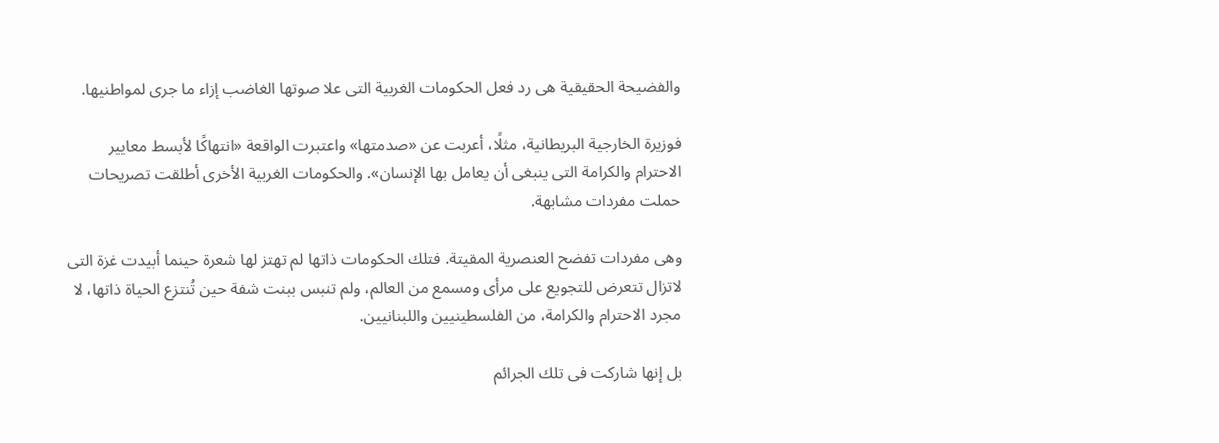والفضيحة الحقيقية هى رد فعل الحكومات الغربية التى علا صوتها الغاضب إزاء ما جرى لمواطنيها.

فوزيرة الخارجية البريطانية، مثلًا، أعربت عن «صدمتها» واعتبرت الواقعة «انتهاكًا لأبسط معايير الاحترام والكرامة التى ينبغى أن يعامل بها الإنسان». والحكومات الغربية الأخرى أطلقت تصريحات حملت مفردات مشابهة.

وهى مفردات تفضح العنصرية المقيتة. فتلك الحكومات ذاتها لم تهتز لها شعرة حينما أبيدت غزة التى لاتزال تتعرض للتجويع على مرأى ومسمع من العالم، ولم تنبس ببنت شفة حين تُنتزع الحياة ذاتها، لا مجرد الاحترام والكرامة، من الفلسطينيين واللبنانيين.

بل إنها شاركت فى تلك الجرائم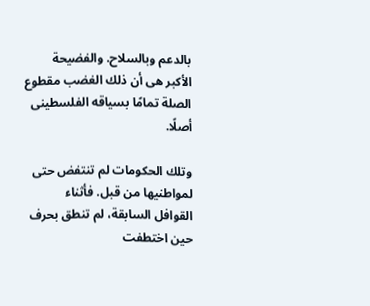بالدعم وبالسلاح. والفضيحة الأكبر هى أن ذلك الغضب مقطوع الصلة تمامًا بسياقه الفلسطينى أصلًا.

وتلك الحكومات لم تنتفض حتى لمواطنيها من قبل. فأثناء القوافل السابقة، لم تنطق بحرف حين اختطفت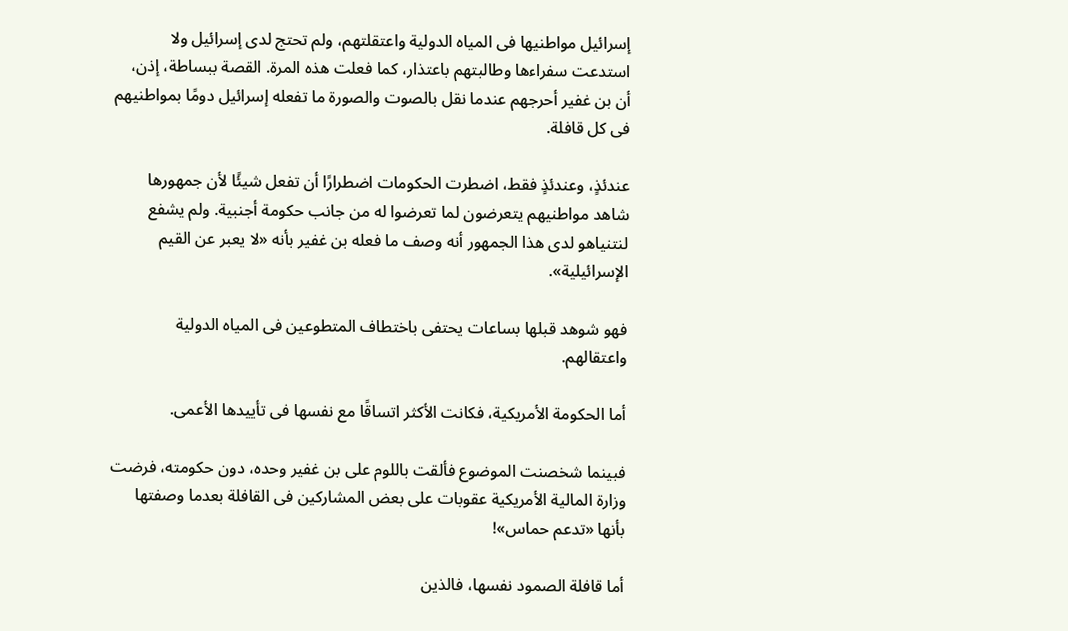إسرائيل مواطنيها فى المياه الدولية واعتقلتهم، ولم تحتج لدى إسرائيل ولا استدعت سفراءها وطالبتهم باعتذار، كما فعلت هذه المرة. القصة ببساطة، إذن، أن بن غفير أحرجهم عندما نقل بالصوت والصورة ما تفعله إسرائيل دومًا بمواطنيهم فى كل قافلة.

عندئذٍ، وعندئذٍ فقط، اضطرت الحكومات اضطرارًا أن تفعل شيئًا لأن جمهورها شاهد مواطنيهم يتعرضون لما تعرضوا له من جانب حكومة أجنبية. ولم يشفع لنتنياهو لدى هذا الجمهور أنه وصف ما فعله بن غفير بأنه «لا يعبر عن القيم الإسرائيلية».

فهو شوهد قبلها بساعات يحتفى باختطاف المتطوعين فى المياه الدولية واعتقالهم.

أما الحكومة الأمريكية، فكانت الأكثر اتساقًا مع نفسها فى تأييدها الأعمى.

فبينما شخصنت الموضوع فألقت باللوم على بن غفير وحده، دون حكومته، فرضت وزارة المالية الأمريكية عقوبات على بعض المشاركين فى القافلة بعدما وصفتها بأنها «تدعم حماس»!

أما قافلة الصمود نفسها، فالذين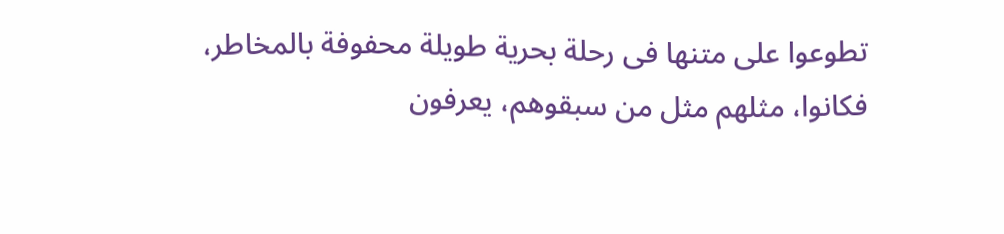تطوعوا على متنها فى رحلة بحرية طويلة محفوفة بالمخاطر، فكانوا، مثلهم مثل من سبقوهم، يعرفون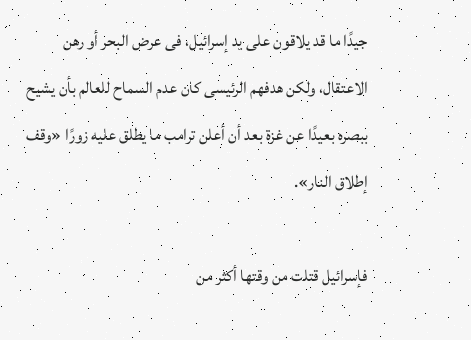جيدًا ما قد يلاقون على يد إسرائيل، فى عرض البحر أو رهن الاعتقال، ولكن هدفهم الرئيسى كان عدم السماح للعالم بأن يشيح ببصره بعيدًا عن غزة بعد أن أعلن ترامب ما يطلق عليه زورًا «وقف إطلاق النار».

فإسرائيل قتلت من وقتها أكثر من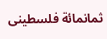ثمانمائة فلسطينى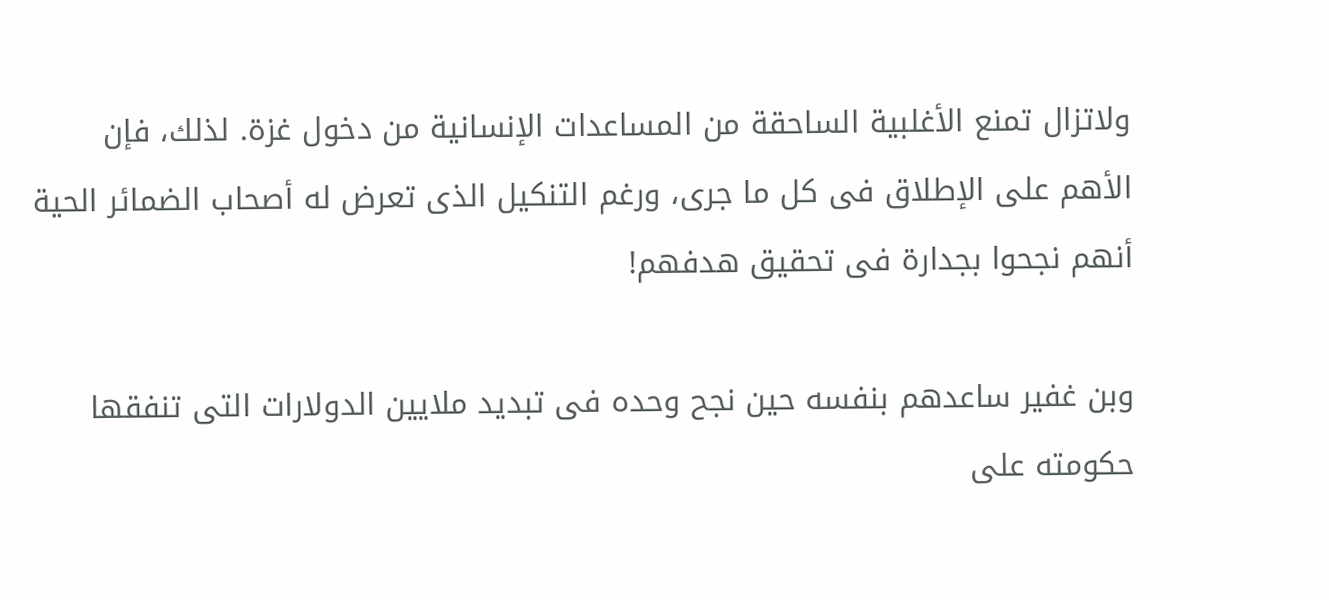ولاتزال تمنع الأغلبية الساحقة من المساعدات الإنسانية من دخول غزة. لذلك، فإن الأهم على الإطلاق فى كل ما جرى، ورغم التنكيل الذى تعرض له أصحاب الضمائر الحية أنهم نجحوا بجدارة فى تحقيق هدفهم!

وبن غفير ساعدهم بنفسه حين نجح وحده فى تبديد ملايين الدولارات التى تنفقها حكومته على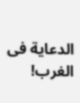الدعاية فى الغرب!